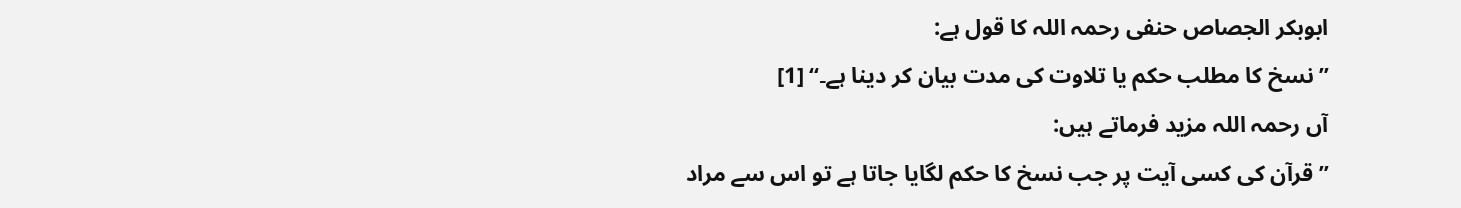ابوبکر الجصاص حنفی رحمہ اللہ کا قول ہے:
’’نسخ کا مطلب حکم یا تلاوت کی مدت بیان کر دینا ہے۔‘‘ [1]
آں رحمہ اللہ مزید فرماتے ہیں:
’’قرآن کی کسی آیت پر جب نسخ کا حکم لگایا جاتا ہے تو اس سے مراد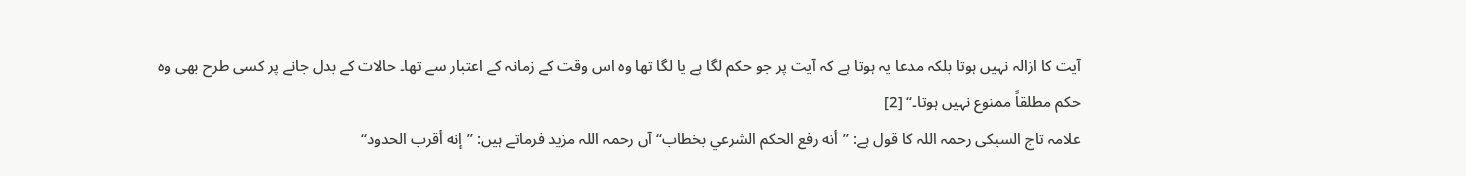آیت کا ازالہ نہیں ہوتا بلکہ مدعا یہ ہوتا ہے کہ آیت پر جو حکم لگا ہے یا لگا تھا وہ اس وقت کے زمانہ کے اعتبار سے تھا۔ حالات کے بدل جانے پر کسی طرح بھی وہ حکم مطلقاً ممنوع نہیں ہوتا۔‘‘ [2]
علامہ تاج السبکی رحمہ اللہ کا قول ہے: ’’أنه رفع الحكم الشرعي بخطاب‘‘ آں رحمہ اللہ مزید فرماتے ہیں: ’’إنه أقرب الحدود‘‘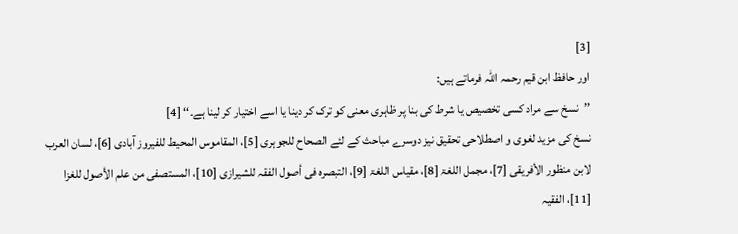[3]
اور حافظ ابن قیم رحمہ اللہ فرماتے ہیں:
’’نسخ سے مراد کسی تخصیص یا شرط کی بنا پر ظاہری معنی کو ترک کر دینا یا اسے اختیار کر لینا ہے۔‘‘ [4]
نسخ کی مزید لغوی و اصطلاحی تحقیق نیز دوسرے مباحث کے لئے الصحاح للجوہری [5]، المقاموس المحیط للفیروز آبادی [6]، لسان العرب لابن منظور الأفریقی [7]، مجمل اللغۃ [8]، مقیاس اللغۃ [9]، التبصرہ فی أصول الفقہ للشیرازی [10]، المستصفی من علم الأصول للغزا [11]، الفقیہ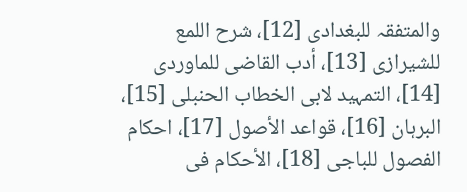والمتفقہ للبغدادی [12]، شرح اللمع للشیرازی [13]، أدب القاضی للماوردی [14]، التمہید لابی الخطاب الحنبلی [15]، البرہان [16]، قواعد الأصول [17]، احکام الفصول للباجی [18]، الأحکام فی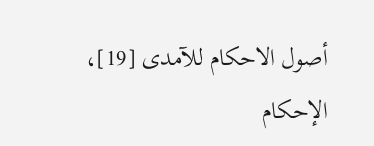أصول الاحکام للآمدی [19]، الإحکام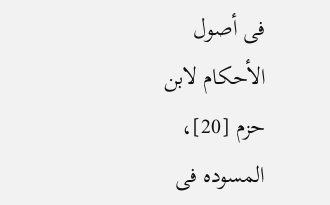فی أصول الأحکام لابن حزم [20]، المسودہ فی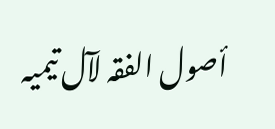أصول الفقہ لآل تیمیہ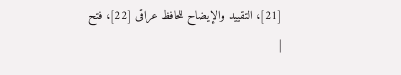[21]، التقیید والإیضاح للحافظ عراقی [22]، فتح
|